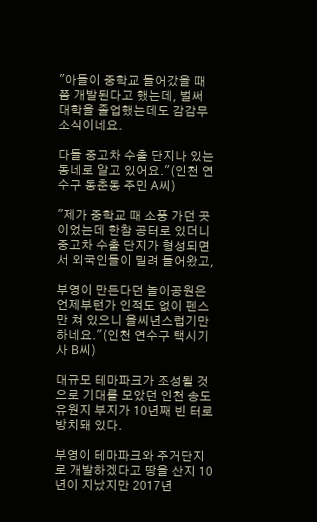"아들이 중학교 들어갔을 때쯤 개발된다고 했는데, 벌써 대학을 졸업했는데도 감감무소식이네요.

다들 중고차 수출 단지나 있는 동네로 알고 있어요."(인천 연수구 동춘동 주민 A씨)

"제가 중학교 때 소풍 가던 곳이었는데 한참 공터로 있더니 중고차 수출 단지가 형성되면서 외국인들이 밀려 들어왔고,

부영이 만든다던 놀이공원은 언제부턴가 인적도 없이 펜스만 쳐 있으니 을씨년스럽기만 하네요."(인천 연수구 택시기사 B씨)

대규모 테마파크가 조성될 것으로 기대를 모았던 인천 송도유원지 부지가 10년째 빈 터로 방치돼 있다.

부영이 테마파크와 주거단지로 개발하겠다고 땅을 산지 10년이 지났지만 2017년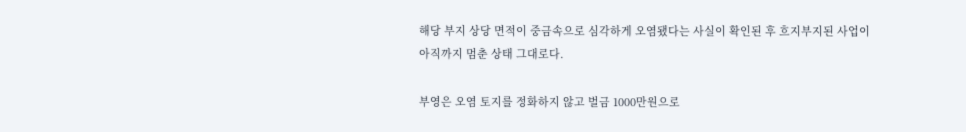해당 부지 상당 면적이 중금속으로 심각하게 오염됐다는 사실이 확인된 후 흐지부지된 사업이 아직까지 멈춘 상태 그대로다.

부영은 오염 토지를 정화하지 않고 벌금 1000만원으로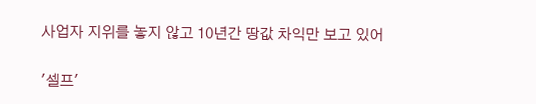사업자 지위를 놓지 않고 10년간 땅값 차익만 보고 있어

'셀프'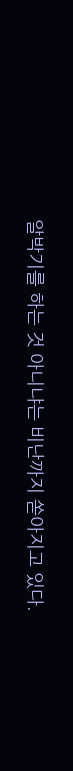알박기를 하는 것 아니냐는 비난까지 쏟아지고 있다.